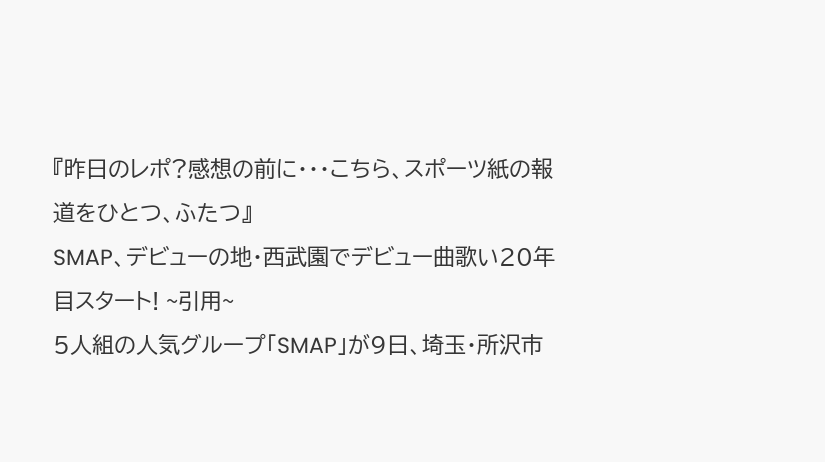『昨日のレポ?感想の前に・・・こちら、スポーツ紙の報道をひとつ、ふたつ』
SMAP、デビューの地・西武園でデビュー曲歌い20年目スタート! ~引用~
5人組の人気グループ「SMAP」が9日、埼玉・所沢市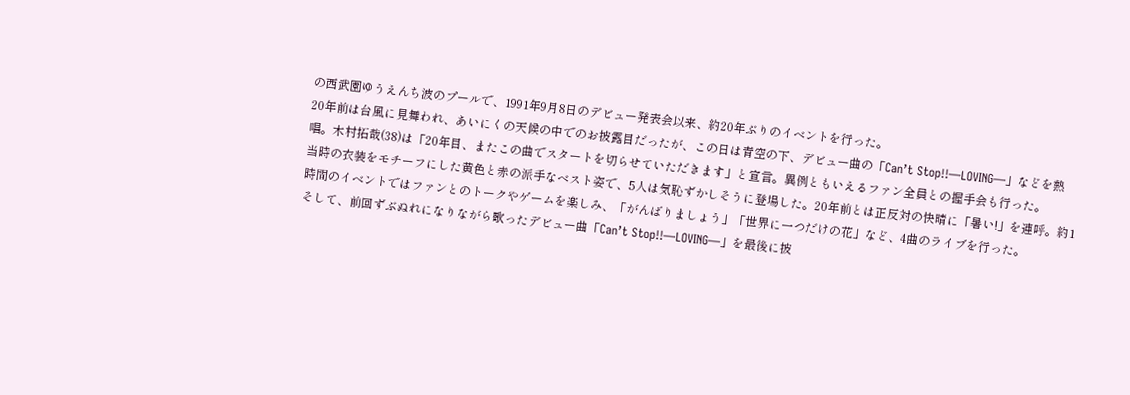の西武園ゆうえんち波のプールで、1991年9月8日のデビュー発表会以来、約20年ぶりのイベントを行った。
20年前は台風に見舞われ、あいにくの天候の中でのお披露目だったが、この日は青空の下、デビュー曲の「Can’t Stop!!―LOVING―」などを熱唱。木村拓哉(38)は「20年目、またこの曲でスタートを切らせていただきます」と宣言。異例ともいえるファン全員との握手会も行った。
当時の衣装をモチーフにした黄色と赤の派手なベスト姿で、5人は気恥ずかしそうに登場した。20年前とは正反対の快晴に「暑い!」を連呼。約1時間のイベントではファンとのトークやゲームを楽しみ、「がんばりましょう」「世界に一つだけの花」など、4曲のライブを行った。
そして、前回ずぶぬれになりながら歌ったデビュー曲「Can’t Stop!!―LOVING―」を最後に披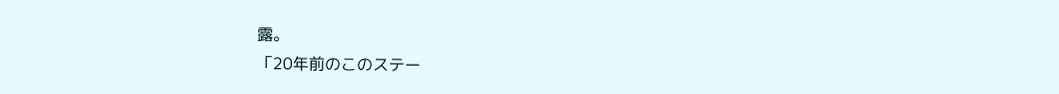露。
「20年前のこのステー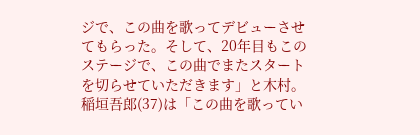ジで、この曲を歌ってデビューさせてもらった。そして、20年目もこのステージで、この曲でまたスタートを切らせていただきます」と木村。稲垣吾郎(37)は「この曲を歌ってい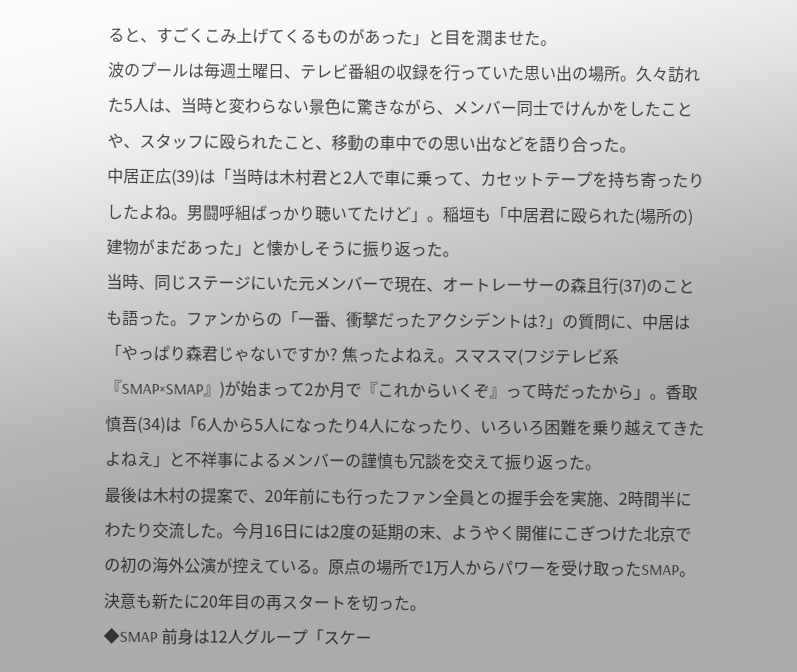ると、すごくこみ上げてくるものがあった」と目を潤ませた。
波のプールは毎週土曜日、テレビ番組の収録を行っていた思い出の場所。久々訪れた5人は、当時と変わらない景色に驚きながら、メンバー同士でけんかをしたことや、スタッフに殴られたこと、移動の車中での思い出などを語り合った。
中居正広(39)は「当時は木村君と2人で車に乗って、カセットテープを持ち寄ったりしたよね。男闘呼組ばっかり聴いてたけど」。稲垣も「中居君に殴られた(場所の)建物がまだあった」と懐かしそうに振り返った。
当時、同じステージにいた元メンバーで現在、オートレーサーの森且行(37)のことも語った。ファンからの「一番、衝撃だったアクシデントは?」の質問に、中居は「やっぱり森君じゃないですか? 焦ったよねえ。スマスマ(フジテレビ系『SMAP×SMAP』)が始まって2か月で『これからいくぞ』って時だったから」。香取慎吾(34)は「6人から5人になったり4人になったり、いろいろ困難を乗り越えてきたよねえ」と不祥事によるメンバーの謹慎も冗談を交えて振り返った。
最後は木村の提案で、20年前にも行ったファン全員との握手会を実施、2時間半にわたり交流した。今月16日には2度の延期の末、ようやく開催にこぎつけた北京での初の海外公演が控えている。原点の場所で1万人からパワーを受け取ったSMAP。決意も新たに20年目の再スタートを切った。
◆SMAP 前身は12人グループ「スケー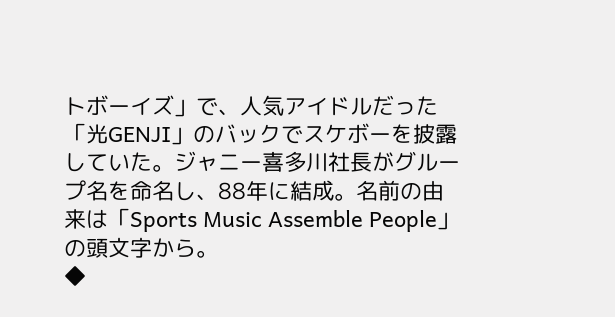トボーイズ」で、人気アイドルだった「光GENJI」のバックでスケボーを披露していた。ジャニー喜多川社長がグループ名を命名し、88年に結成。名前の由来は「Sports Music Assemble People」の頭文字から。
◆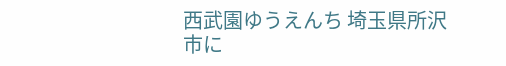西武園ゆうえんち 埼玉県所沢市に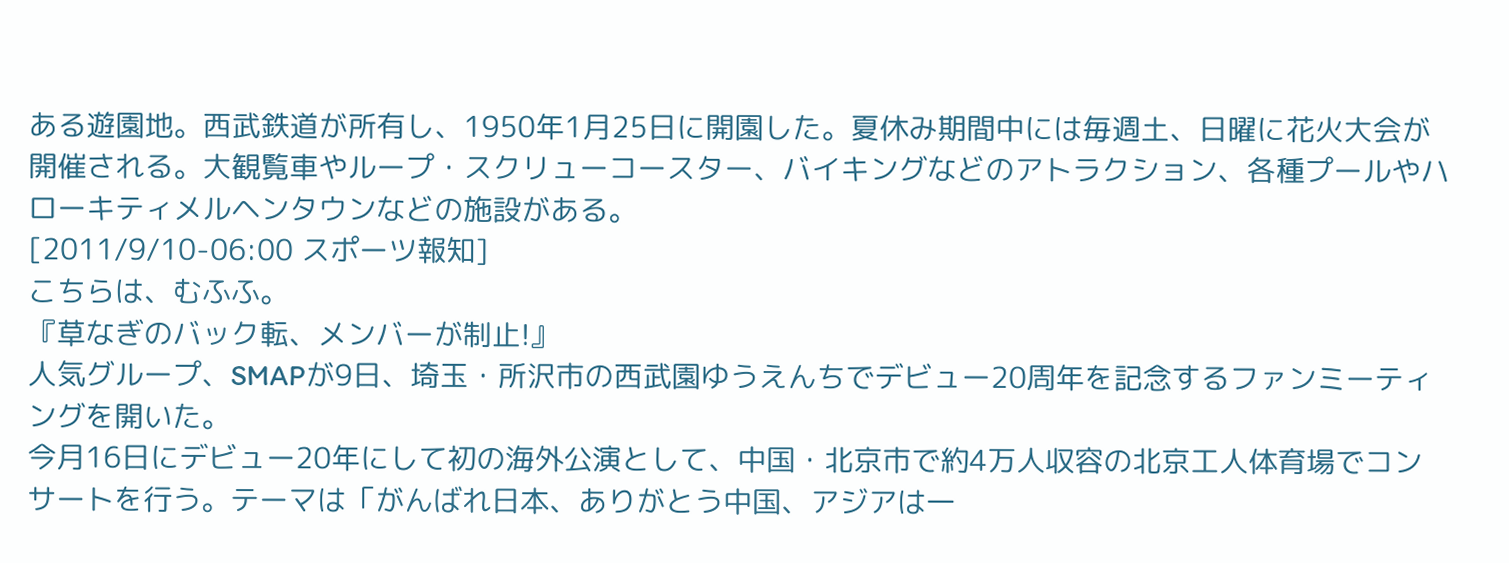ある遊園地。西武鉄道が所有し、1950年1月25日に開園した。夏休み期間中には毎週土、日曜に花火大会が開催される。大観覧車やループ・スクリューコースター、バイキングなどのアトラクション、各種プールやハローキティメルヘンタウンなどの施設がある。
[2011/9/10-06:00 スポーツ報知]
こちらは、むふふ。
『草なぎのバック転、メンバーが制止!』
人気グループ、SMAPが9日、埼玉・所沢市の西武園ゆうえんちでデビュー20周年を記念するファンミーティングを開いた。
今月16日にデビュー20年にして初の海外公演として、中国・北京市で約4万人収容の北京工人体育場でコンサートを行う。テーマは「がんばれ日本、ありがとう中国、アジアは一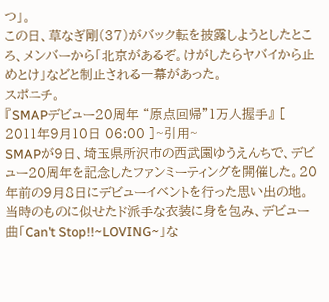つ」。
この日、草なぎ剛(37)がバック転を披露しようとしたところ、メンバーから「北京があるぞ。けがしたらヤバイから止めとけ」などと制止される一幕があった。
スポニチ。
『SMAPデビュー20周年 “原点回帰”1万人握手』 [ 2011年9月10日 06:00 ]~引用~
SMAPが9日、埼玉県所沢市の西武園ゆうえんちで、デビュー20周年を記念したファンミーティングを開催した。20年前の9月8日にデビューイベントを行った思い出の地。当時のものに似せたド派手な衣装に身を包み、デビュー曲「Can’t Stop!!~LOVING~」な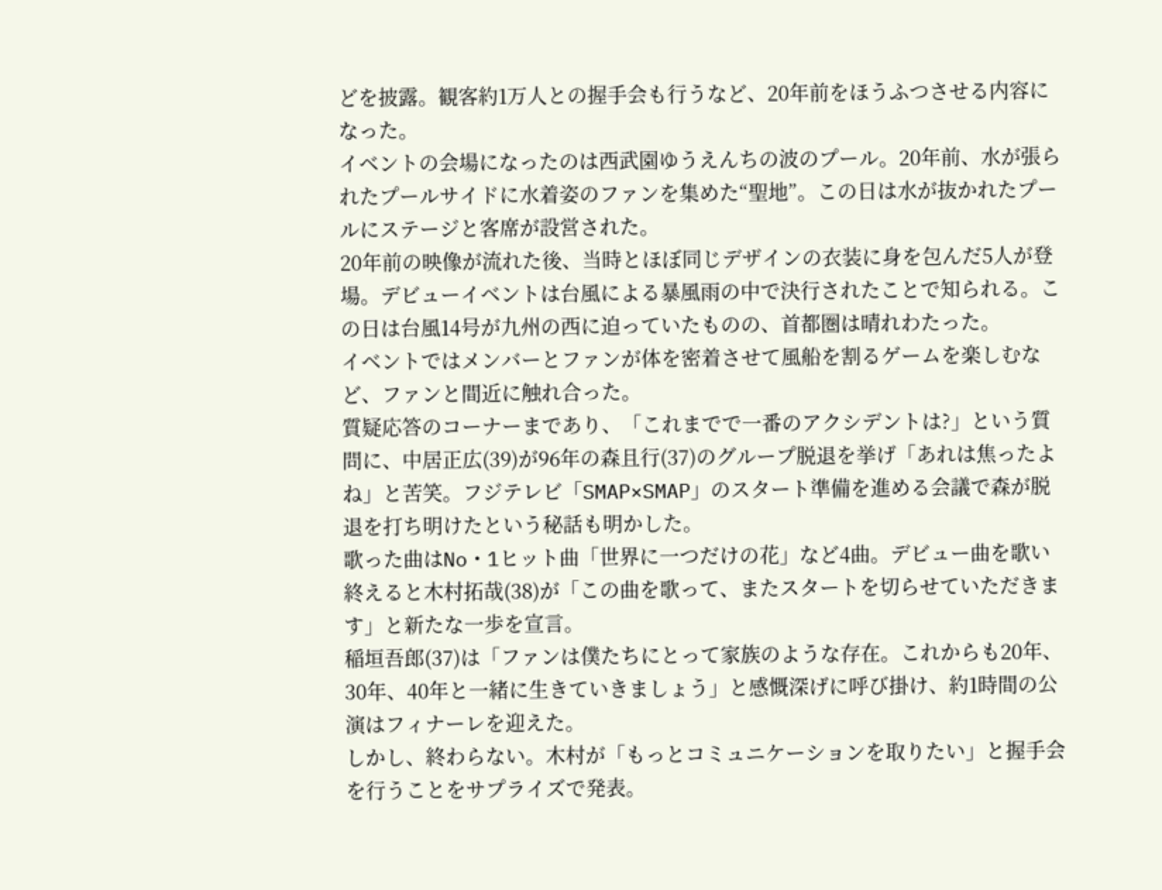どを披露。観客約1万人との握手会も行うなど、20年前をほうふつさせる内容になった。
イベントの会場になったのは西武園ゆうえんちの波のプール。20年前、水が張られたプールサイドに水着姿のファンを集めた“聖地”。この日は水が抜かれたプールにステージと客席が設営された。
20年前の映像が流れた後、当時とほぼ同じデザインの衣装に身を包んだ5人が登場。デビューイベントは台風による暴風雨の中で決行されたことで知られる。この日は台風14号が九州の西に迫っていたものの、首都圏は晴れわたった。
イベントではメンバーとファンが体を密着させて風船を割るゲームを楽しむなど、ファンと間近に触れ合った。
質疑応答のコーナーまであり、「これまでで一番のアクシデントは?」という質問に、中居正広(39)が96年の森且行(37)のグループ脱退を挙げ「あれは焦ったよね」と苦笑。フジテレビ「SMAP×SMAP」のスタート準備を進める会議で森が脱退を打ち明けたという秘話も明かした。
歌った曲はNo・1ヒット曲「世界に一つだけの花」など4曲。デビュー曲を歌い終えると木村拓哉(38)が「この曲を歌って、またスタートを切らせていただきます」と新たな一歩を宣言。
稲垣吾郎(37)は「ファンは僕たちにとって家族のような存在。これからも20年、30年、40年と一緒に生きていきましょう」と感慨深げに呼び掛け、約1時間の公演はフィナーレを迎えた。
しかし、終わらない。木村が「もっとコミュニケーションを取りたい」と握手会を行うことをサプライズで発表。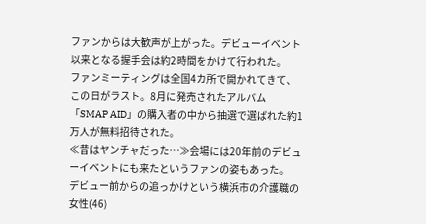ファンからは大歓声が上がった。デビューイベント以来となる握手会は約2時間をかけて行われた。
ファンミーティングは全国4カ所で開かれてきて、この日がラスト。8月に発売されたアルバム「SMAP AID」の購入者の中から抽選で選ばれた約1万人が無料招待された。
≪昔はヤンチャだった…≫会場には20年前のデビューイベントにも来たというファンの姿もあった。
デビュー前からの追っかけという横浜市の介護職の女性(46)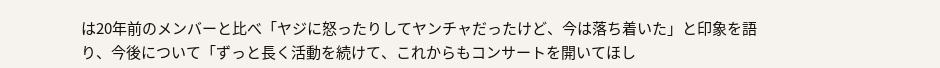は20年前のメンバーと比べ「ヤジに怒ったりしてヤンチャだったけど、今は落ち着いた」と印象を語り、今後について「ずっと長く活動を続けて、これからもコンサートを開いてほし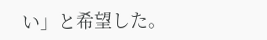い」と希望した。